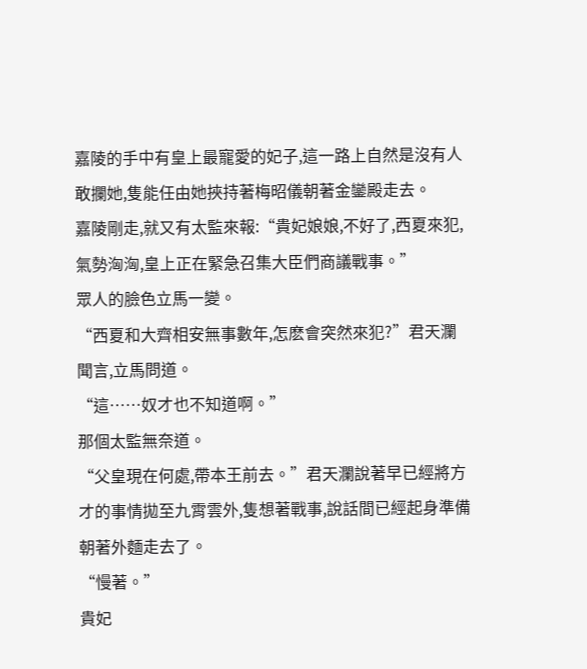嘉陵的手中有皇上最寵愛的妃子,這一路上自然是沒有人敢攔她,隻能任由她挾持著梅昭儀朝著金鑾殿走去。
嘉陵剛走,就又有太監來報:“貴妃娘娘,不好了,西夏來犯,氣勢洶洶,皇上正在緊急召集大臣們商議戰事。”
眾人的臉色立馬一變。
“西夏和大齊相安無事數年,怎麽會突然來犯?”君天瀾聞言,立馬問道。
“這……奴才也不知道啊。”
那個太監無奈道。
“父皇現在何處,帶本王前去。”君天瀾說著早已經將方才的事情拋至九霄雲外,隻想著戰事,說話間已經起身準備朝著外麵走去了。
“慢著。”
貴妃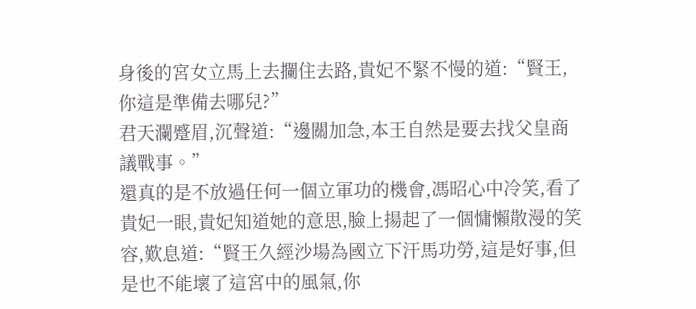身後的宮女立馬上去攔住去路,貴妃不緊不慢的道:“賢王,你這是準備去哪兒?”
君天瀾蹙眉,沉聲道:“邊關加急,本王自然是要去找父皇商議戰事。”
還真的是不放過任何一個立軍功的機會,馮昭心中冷笑,看了貴妃一眼,貴妃知道她的意思,臉上揚起了一個慵懶散漫的笑容,歎息道:“賢王久經沙場為國立下汗馬功勞,這是好事,但是也不能壞了這宮中的風氣,你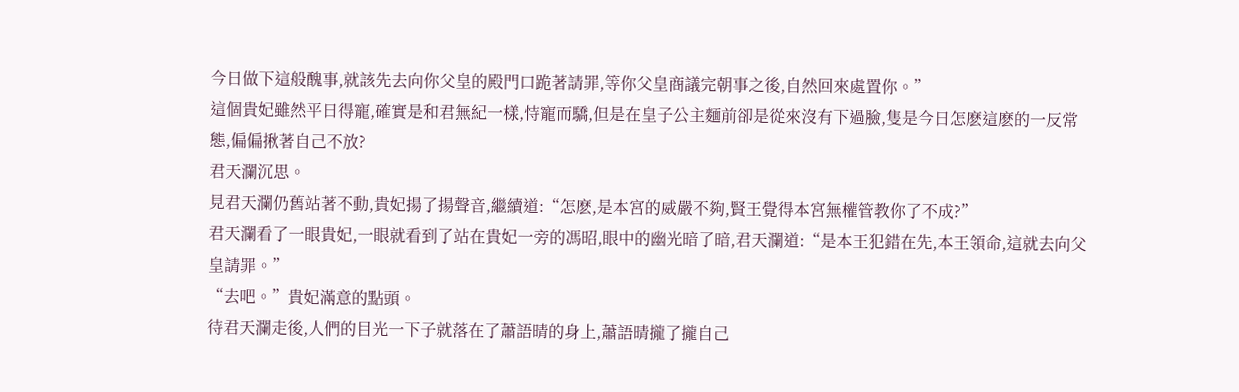今日做下這般醜事,就該先去向你父皇的殿門口跪著請罪,等你父皇商議完朝事之後,自然回來處置你。”
這個貴妃雖然平日得寵,確實是和君無紀一樣,恃寵而驕,但是在皇子公主麵前卻是從來沒有下過臉,隻是今日怎麽這麽的一反常態,偏偏揪著自己不放?
君天瀾沉思。
見君天瀾仍舊站著不動,貴妃揚了揚聲音,繼續道:“怎麽,是本宮的威嚴不夠,賢王覺得本宮無權管教你了不成?”
君天瀾看了一眼貴妃,一眼就看到了站在貴妃一旁的馮昭,眼中的幽光暗了暗,君天瀾道:“是本王犯錯在先,本王領命,這就去向父皇請罪。”
“去吧。”貴妃滿意的點頭。
待君天瀾走後,人們的目光一下子就落在了蕭語晴的身上,蕭語晴攏了攏自己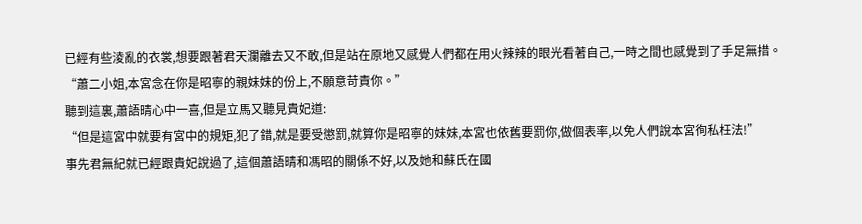已經有些淩亂的衣裳,想要跟著君天瀾離去又不敢,但是站在原地又感覺人們都在用火辣辣的眼光看著自己,一時之間也感覺到了手足無措。
“蕭二小姐,本宮念在你是昭寧的親妹妹的份上,不願意苛責你。”
聽到這裏,蕭語晴心中一喜,但是立馬又聽見貴妃道:
“但是這宮中就要有宮中的規矩,犯了錯,就是要受懲罰,就算你是昭寧的妹妹,本宮也依舊要罰你,做個表率,以免人們說本宮徇私枉法!”
事先君無紀就已經跟貴妃說過了,這個蕭語晴和馮昭的關係不好,以及她和蘇氏在國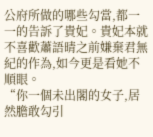公府所做的哪些勾當,都一一的告訴了貴妃。貴妃本就不喜歡蕭語晴之前嫌棄君無紀的作為,如今更是看她不順眼。
“你一個未出閣的女子,居然膽敢勾引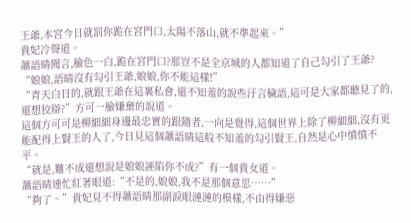王爺,本宮今日就罰你跪在宮門口,太陽不落山,就不準起來。”
貴妃冷聲道。
蕭語晴聞言,臉色一白,跪在宮門口?那豈不是全京城的人都知道了自己勾引了王爺?
“娘娘,語晴沒有勾引王爺,娘娘,你不能這樣!”
“青天白日的,就跟王爺在這裏私會,還不知羞的說些汙言穢語,這可是大家都聽見了的,還想狡辯?”方可一臉嫌棄的說道。
這個方可可是柳細細身邊最忠實的跟隨者,一向是覺得,這個世界上除了柳細細,沒有更能配得上賢王的人了,今日見這個蕭語晴這般不知羞的勾引賢王,自然是心中憤憤不平。
“就是,難不成還想說是娘娘誣陷你不成?”有一個貴女道。
蕭語晴連忙紅著眼道:“不是的,娘娘,我不是那個意思……”
“夠了。”貴妃見不得蕭語晴那副淚眼漣漣的模樣,不由得嫌惡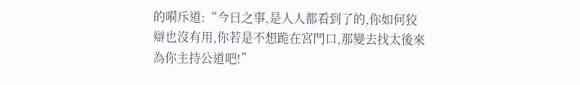的嗬斥道:“今日之事,是人人都看到了的,你如何狡辯也沒有用,你若是不想跪在宮門口,那變去找太後來為你主持公道吧!”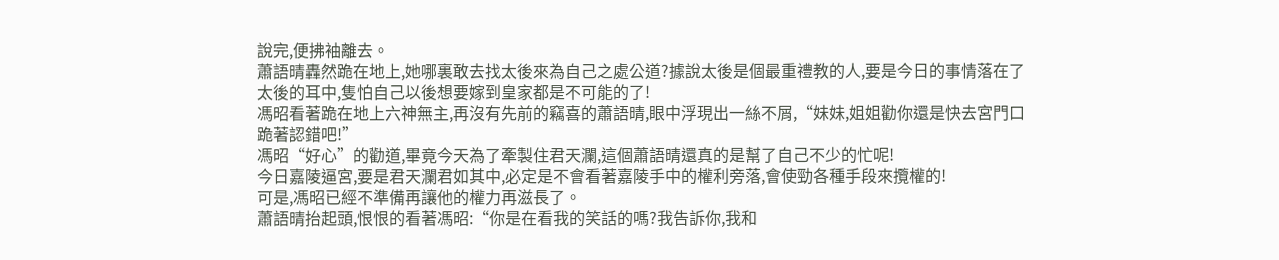說完,便拂袖離去。
蕭語晴轟然跪在地上,她哪裏敢去找太後來為自己之處公道?據說太後是個最重禮教的人,要是今日的事情落在了太後的耳中,隻怕自己以後想要嫁到皇家都是不可能的了!
馮昭看著跪在地上六神無主,再沒有先前的竊喜的蕭語晴,眼中浮現出一絲不屑,“妹妹,姐姐勸你還是快去宮門口跪著認錯吧!”
馮昭“好心”的勸道,畢竟今天為了牽製住君天瀾,這個蕭語晴還真的是幫了自己不少的忙呢!
今日嘉陵逼宮,要是君天瀾君如其中,必定是不會看著嘉陵手中的權利旁落,會使勁各種手段來攬權的!
可是,馮昭已經不準備再讓他的權力再滋長了。
蕭語晴抬起頭,恨恨的看著馮昭:“你是在看我的笑話的嗎?我告訴你,我和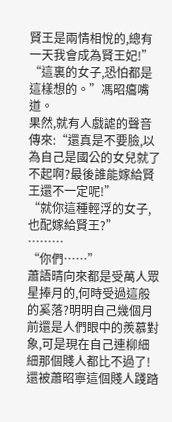賢王是兩情相悅的,總有一天我會成為賢王妃!”
“這裏的女子,恐怕都是這樣想的。”馮昭癟嘴道。
果然,就有人戲謔的聲音傳來:“還真是不要臉,以為自己是國公的女兒就了不起啊?最後誰能嫁給賢王還不一定呢!”
“就你這種輕浮的女子,也配嫁給賢王?”
………
“你們……”
蕭語晴向來都是受萬人眾星捧月的,何時受過這般的奚落?明明自己幾個月前還是人們眼中的羨慕對象,可是現在自己連柳細細那個賤人都比不過了!
還被蕭昭寧這個賤人踐踏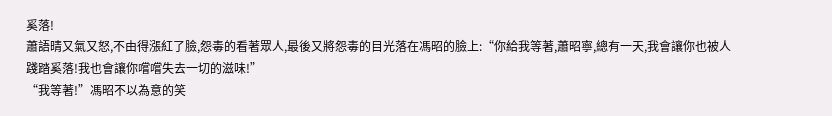奚落!
蕭語晴又氣又怒,不由得漲紅了臉,怨毒的看著眾人,最後又將怨毒的目光落在馮昭的臉上:“你給我等著,蕭昭寧,總有一天,我會讓你也被人踐踏奚落!我也會讓你嚐嚐失去一切的滋味!”
“我等著!”馮昭不以為意的笑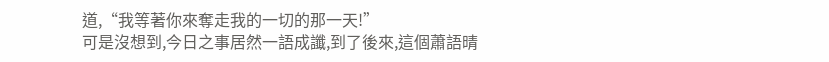道,“我等著你來奪走我的一切的那一天!”
可是沒想到,今日之事居然一語成讖,到了後來,這個蕭語晴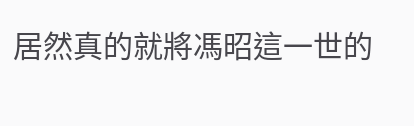居然真的就將馮昭這一世的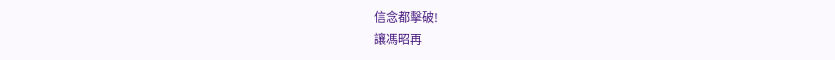信念都擊破!
讓馮昭再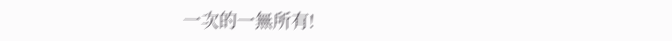一次的一無所有!